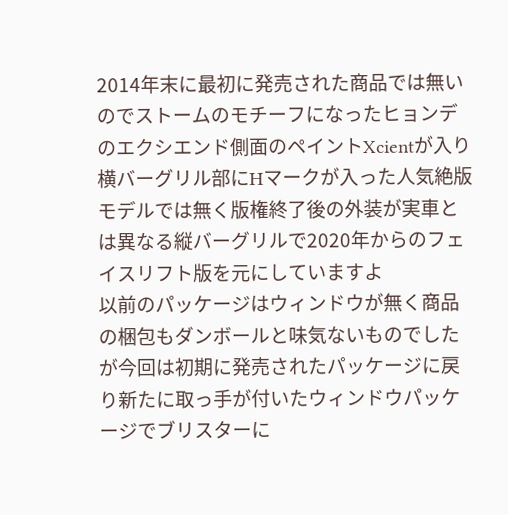2014年末に最初に発売された商品では無いのでストームのモチーフになったヒョンデのエクシエンド側面のペイントXcientが入り横バーグリル部にHマークが入った人気絶版モデルでは無く版権終了後の外装が実車とは異なる縦バーグリルで2020年からのフェイスリフト版を元にしていますよ
以前のパッケージはウィンドウが無く商品の梱包もダンボールと味気ないものでしたが今回は初期に発売されたパッケージに戻り新たに取っ手が付いたウィンドウパッケージでブリスターに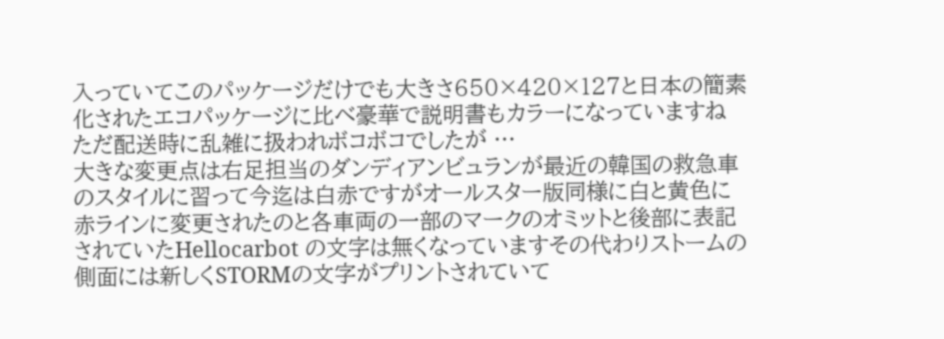入っていてこのパッケージだけでも大きさ650×420×127と日本の簡素化されたエコパッケージに比べ豪華で説明書もカラーになっていますね
ただ配送時に乱雑に扱われボコボコでしたが …
大きな変更点は右足担当のダンディアンビュランが最近の韓国の救急車のスタイルに習って今迄は白赤ですがオールスター版同様に白と黄色に赤ラインに変更されたのと各車両の一部のマークのオミットと後部に表記されていたHellocarbot の文字は無くなっていますその代わりストームの側面には新しくSTORMの文字がプリントされていて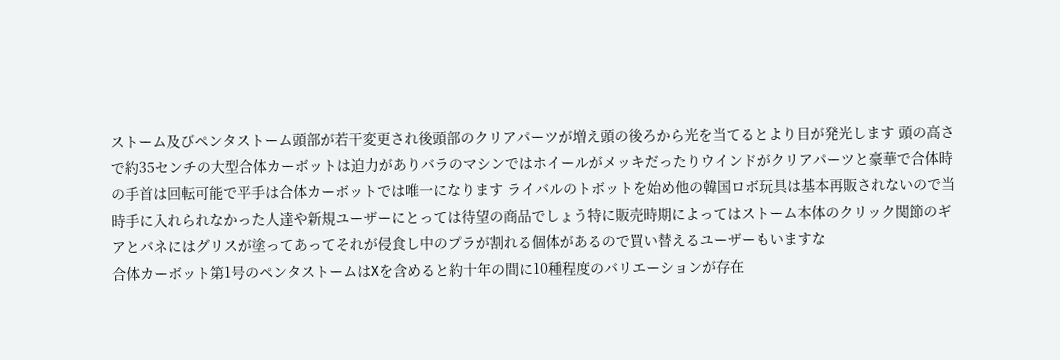ストーム及びペンタストーム頭部が若干変更され後頭部のクリアパーツが増え頭の後ろから光を当てるとより目が発光します 頭の高さで約35センチの大型合体カーボットは迫力がありバラのマシンではホイールがメッキだったりウインドがクリアパーツと豪華で合体時の手首は回転可能で平手は合体カーボットでは唯一になります ライバルのトボットを始め他の韓国ロボ玩具は基本再販されないので当時手に入れられなかった人達や新規ユーザーにとっては待望の商品でしょう特に販売時期によってはストーム本体のクリック関節のギアとバネにはグリスが塗ってあってそれが侵食し中のプラが割れる個体があるので買い替えるユーザーもいますな
合体カーボット第1号のペンタストームはXを含めると約十年の間に10種程度のバリエーションが存在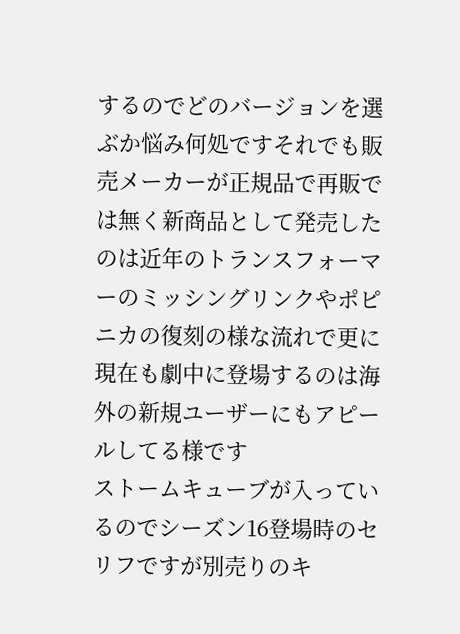するのでどのバージョンを選ぶか悩み何処ですそれでも販売メーカーが正規品で再販では無く新商品として発売したのは近年のトランスフォーマーのミッシングリンクやポピニカの復刻の様な流れで更に現在も劇中に登場するのは海外の新規ユーザーにもアピールしてる様です
ストームキューブが入っているのでシーズン16登場時のセリフですが別売りのキ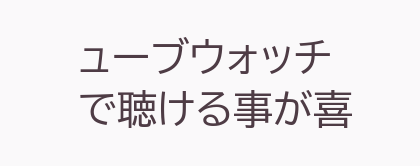ューブウォッチで聴ける事が喜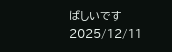ばしいです
2025/12/11